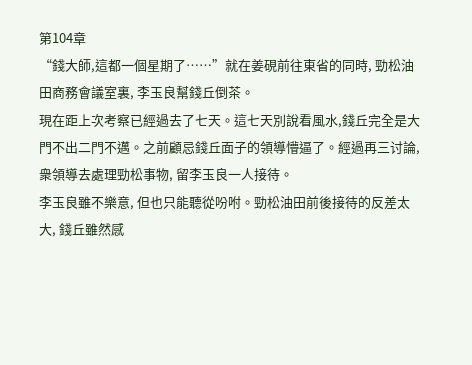第104章
“錢大師,這都一個星期了……”就在姜硯前往東省的同時, 勁松油田商務會議室裏, 李玉良幫錢丘倒茶。
現在距上次考察已經過去了七天。這七天別說看風水,錢丘完全是大門不出二門不邁。之前顧忌錢丘面子的領導懵逼了。經過再三讨論, 衆領導去處理勁松事物, 留李玉良一人接待。
李玉良雖不樂意, 但也只能聽從吩咐。勁松油田前後接待的反差太大, 錢丘雖然感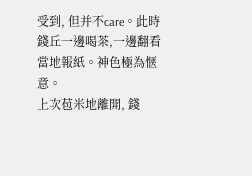受到, 但并不care。此時錢丘一邊喝茶,一邊翻看當地報紙。神色極為惬意。
上次苞米地離開, 錢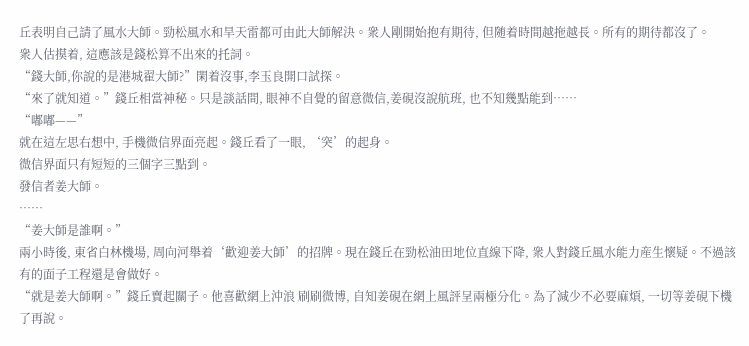丘表明自己請了風水大師。勁松風水和旱天雷都可由此大師解決。衆人剛開始抱有期待, 但随着時間越拖越長。所有的期待都沒了。
衆人估摸着, 這應該是錢松算不出來的托詞。
“錢大師,你說的是港城翟大師?”閑着沒事,李玉良開口試探。
“來了就知道。”錢丘相當神秘。只是談話間, 眼神不自覺的留意微信,姜硯沒說航班, 也不知幾點能到……
“嘟嘟——”
就在這左思右想中, 手機微信界面亮起。錢丘看了一眼, ‘突’的起身。
微信界面只有短短的三個字三點到。
發信者姜大師。
……
“姜大師是誰啊。”
兩小時後, 東省白林機場, 周向河舉着‘歡迎姜大師’的招牌。現在錢丘在勁松油田地位直線下降, 衆人對錢丘風水能力産生懷疑。不過該有的面子工程還是會做好。
“就是姜大師啊。”錢丘賣起關子。他喜歡網上沖浪 刷刷微博, 自知姜硯在網上風評呈兩極分化。為了減少不必要麻煩, 一切等姜硯下機了再說。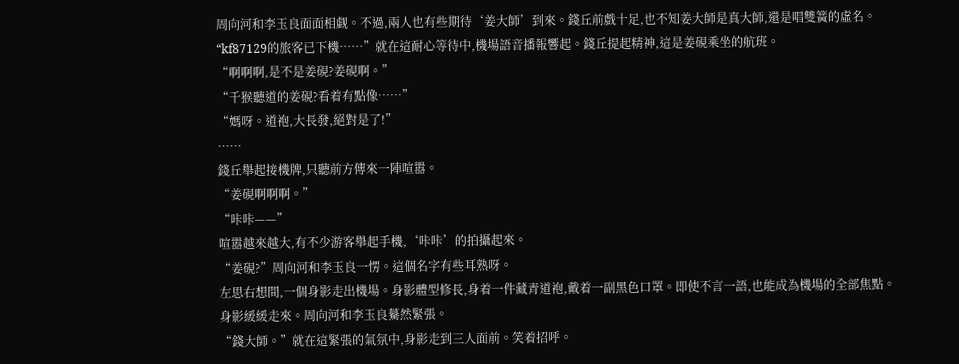周向河和李玉良面面相觑。不過,兩人也有些期待‘姜大師’到來。錢丘前戲十足,也不知姜大師是真大師,還是唱雙簧的虛名。
“kf87129的旅客已下機……”就在這耐心等待中,機場語音播報響起。錢丘提起精神,這是姜硯乘坐的航班。
“啊啊啊,是不是姜硯?姜硯啊。”
“千猴聽道的姜硯?看着有點像……”
“媽呀。道袍,大長發,絕對是了!”
……
錢丘舉起接機牌,只聽前方傳來一陣喧嚣。
“姜硯啊啊啊。”
“咔咔——”
喧嚣越來越大,有不少游客舉起手機,‘咔咔’的拍攝起來。
“姜硯?”周向河和李玉良一愣。這個名字有些耳熟呀。
左思右想間,一個身影走出機場。身影體型修長,身着一件藏青道袍,戴着一副黑色口罩。即使不言一語,也能成為機場的全部焦點。
身影緩緩走來。周向河和李玉良驀然緊張。
“錢大師。”就在這緊張的氣氛中,身影走到三人面前。笑着招呼。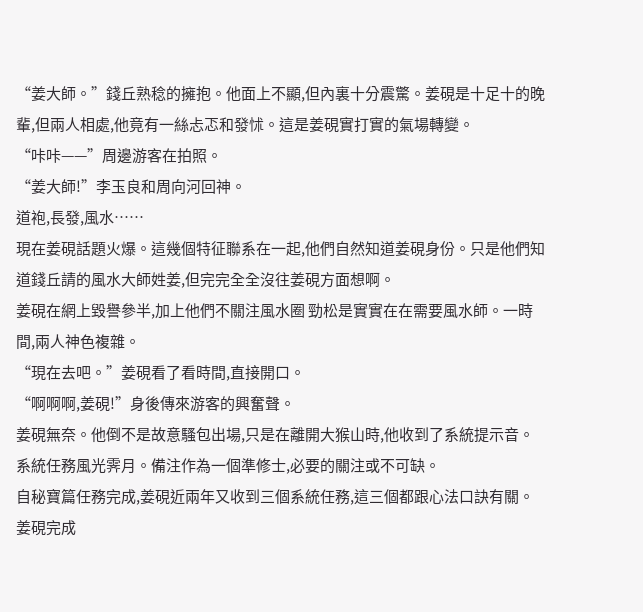“姜大師。”錢丘熟稔的擁抱。他面上不顯,但內裏十分震驚。姜硯是十足十的晚輩,但兩人相處,他竟有一絲忐忑和發怵。這是姜硯實打實的氣場轉變。
“咔咔——”周邊游客在拍照。
“姜大師!”李玉良和周向河回神。
道袍,長發,風水……
現在姜硯話題火爆。這幾個特征聯系在一起,他們自然知道姜硯身份。只是他們知道錢丘請的風水大師姓姜,但完完全全沒往姜硯方面想啊。
姜硯在網上毀譽參半,加上他們不關注風水圈 勁松是實實在在需要風水師。一時間,兩人神色複雜。
“現在去吧。”姜硯看了看時間,直接開口。
“啊啊啊,姜硯!”身後傳來游客的興奮聲。
姜硯無奈。他倒不是故意騷包出場,只是在離開大猴山時,他收到了系統提示音。
系統任務風光霁月。備注作為一個準修士,必要的關注或不可缺。
自秘寶篇任務完成,姜硯近兩年又收到三個系統任務,這三個都跟心法口訣有關。姜硯完成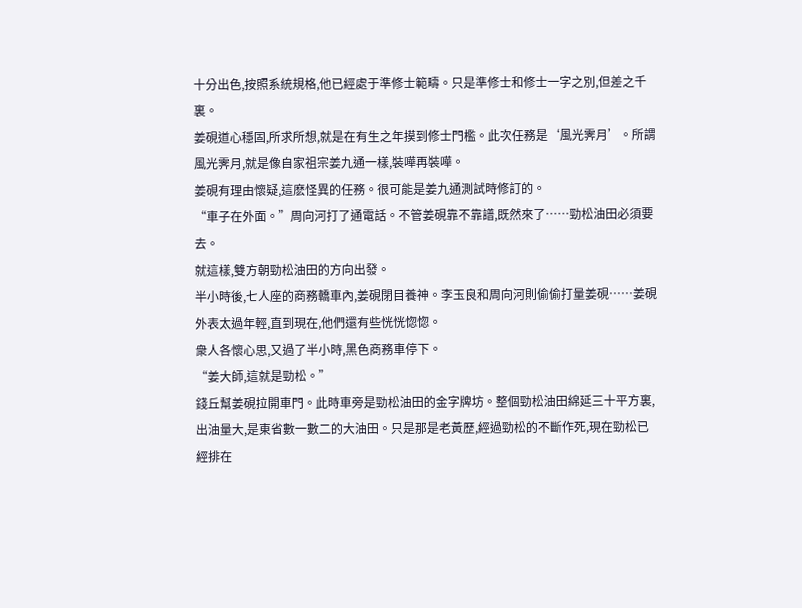十分出色,按照系統規格,他已經處于準修士範疇。只是準修士和修士一字之別,但差之千裏。
姜硯道心穩固,所求所想,就是在有生之年摸到修士門檻。此次任務是‘風光霁月’。所謂風光霁月,就是像自家祖宗姜九通一樣,裝嘩再裝嘩。
姜硯有理由懷疑,這麽怪異的任務。很可能是姜九通測試時修訂的。
“車子在外面。”周向河打了通電話。不管姜硯靠不靠譜,既然來了……勁松油田必須要去。
就這樣,雙方朝勁松油田的方向出發。
半小時後,七人座的商務轎車內,姜硯閉目養神。李玉良和周向河則偷偷打量姜硯……姜硯外表太過年輕,直到現在,他們還有些恍恍惚惚。
衆人各懷心思,又過了半小時,黑色商務車停下。
“姜大師,這就是勁松。”
錢丘幫姜硯拉開車門。此時車旁是勁松油田的金字牌坊。整個勁松油田綿延三十平方裏,出油量大,是東省數一數二的大油田。只是那是老黃歷,經過勁松的不斷作死,現在勁松已經排在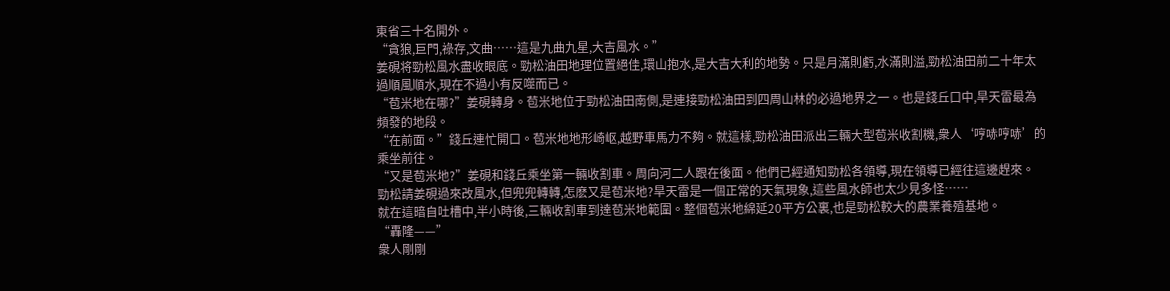東省三十名開外。
“貪狼,巨門,祿存,文曲……這是九曲九星,大吉風水。”
姜硯将勁松風水盡收眼底。勁松油田地理位置絕佳,環山抱水,是大吉大利的地勢。只是月滿則虧,水滿則溢,勁松油田前二十年太過順風順水,現在不過小有反噬而已。
“苞米地在哪?”姜硯轉身。苞米地位于勁松油田南側,是連接勁松油田到四周山林的必過地界之一。也是錢丘口中,旱天雷最為頻發的地段。
“在前面。”錢丘連忙開口。苞米地地形崎岖,越野車馬力不夠。就這樣,勁松油田派出三輛大型苞米收割機,衆人‘哼哧哼哧’的乘坐前往。
“又是苞米地?”姜硯和錢丘乘坐第一輛收割車。周向河二人跟在後面。他們已經通知勁松各領導,現在領導已經往這邊趕來。
勁松請姜硯過來改風水,但兜兜轉轉,怎麽又是苞米地?旱天雷是一個正常的天氣現象,這些風水師也太少見多怪……
就在這暗自吐槽中,半小時後,三輛收割車到達苞米地範圍。整個苞米地綿延20平方公裏,也是勁松較大的農業養殖基地。
“轟隆——”
衆人剛剛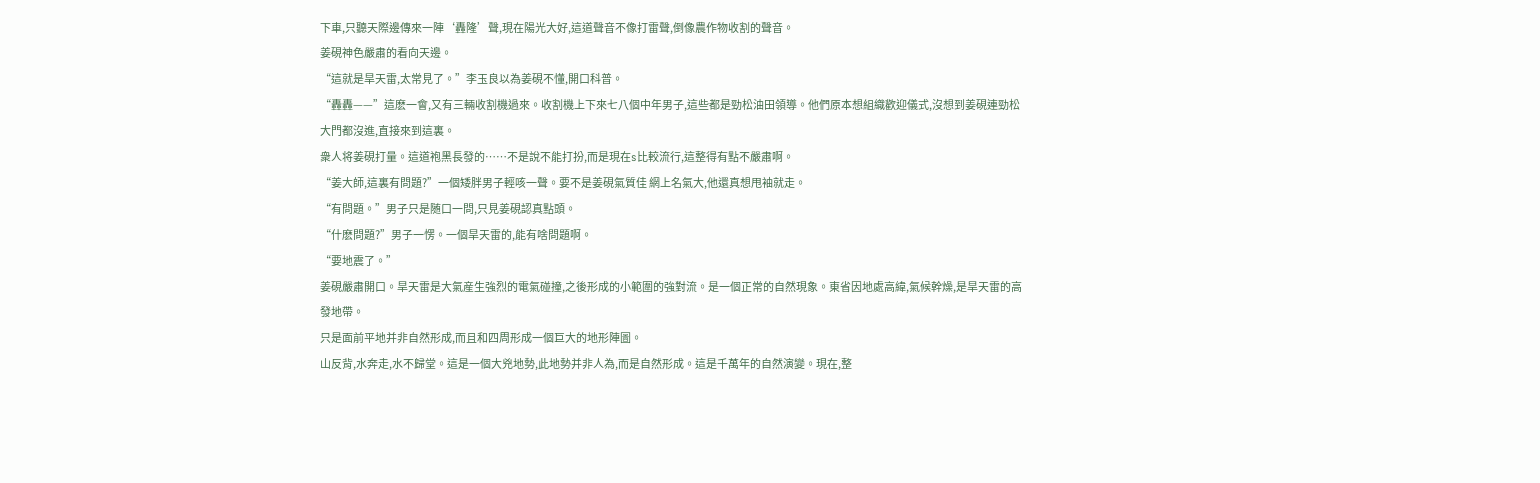下車,只聽天際邊傳來一陣‘轟隆’聲,現在陽光大好,這道聲音不像打雷聲,倒像農作物收割的聲音。
姜硯神色嚴肅的看向天邊。
“這就是旱天雷,太常見了。”李玉良以為姜硯不懂,開口科普。
“轟轟——”這麽一會,又有三輛收割機過來。收割機上下來七八個中年男子,這些都是勁松油田領導。他們原本想組織歡迎儀式,沒想到姜硯連勁松大門都沒進,直接來到這裏。
衆人将姜硯打量。這道袍黑長發的……不是說不能打扮,而是現在s比較流行,這整得有點不嚴肅啊。
“姜大師,這裏有問題?”一個矮胖男子輕咳一聲。要不是姜硯氣質佳 網上名氣大,他還真想甩袖就走。
“有問題。”男子只是随口一問,只見姜硯認真點頭。
“什麽問題?”男子一愣。一個旱天雷的,能有啥問題啊。
“要地震了。”
姜硯嚴肅開口。旱天雷是大氣産生強烈的電氣碰撞,之後形成的小範圍的強對流。是一個正常的自然現象。東省因地處高緯,氣候幹燥,是旱天雷的高發地帶。
只是面前平地并非自然形成,而且和四周形成一個巨大的地形陣圖。
山反背,水奔走,水不歸堂。這是一個大兇地勢,此地勢并非人為,而是自然形成。這是千萬年的自然演變。現在,整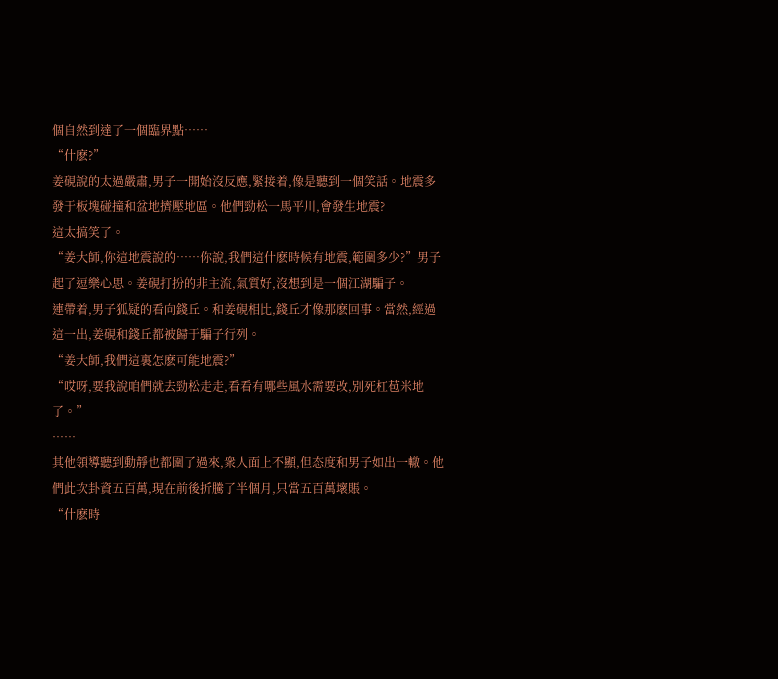個自然到達了一個臨界點……
“什麽?”
姜硯說的太過嚴肅,男子一開始沒反應,緊接着,像是聽到一個笑話。地震多發于板塊碰撞和盆地擠壓地區。他們勁松一馬平川,會發生地震?
這太搞笑了。
“姜大師,你這地震說的……你說,我們這什麽時候有地震,範圍多少?”男子起了逗樂心思。姜硯打扮的非主流,氣質好,沒想到是一個江湖騙子。
連帶着,男子狐疑的看向錢丘。和姜硯相比,錢丘才像那麽回事。當然,經過這一出,姜硯和錢丘都被歸于騙子行列。
“姜大師,我們這裏怎麽可能地震?”
“哎呀,要我說咱們就去勁松走走,看看有哪些風水需要改,別死杠苞米地了。”
……
其他領導聽到動靜也都圍了過來,衆人面上不顯,但态度和男子如出一轍。他們此次卦資五百萬,現在前後折騰了半個月,只當五百萬壞賬。
“什麽時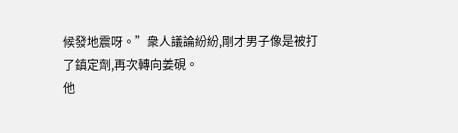候發地震呀。”衆人議論紛紛,剛才男子像是被打了鎮定劑,再次轉向姜硯。
他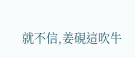就不信,姜硯這吹牛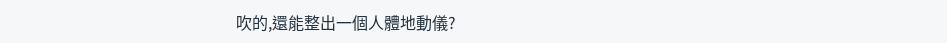吹的,還能整出一個人體地動儀?